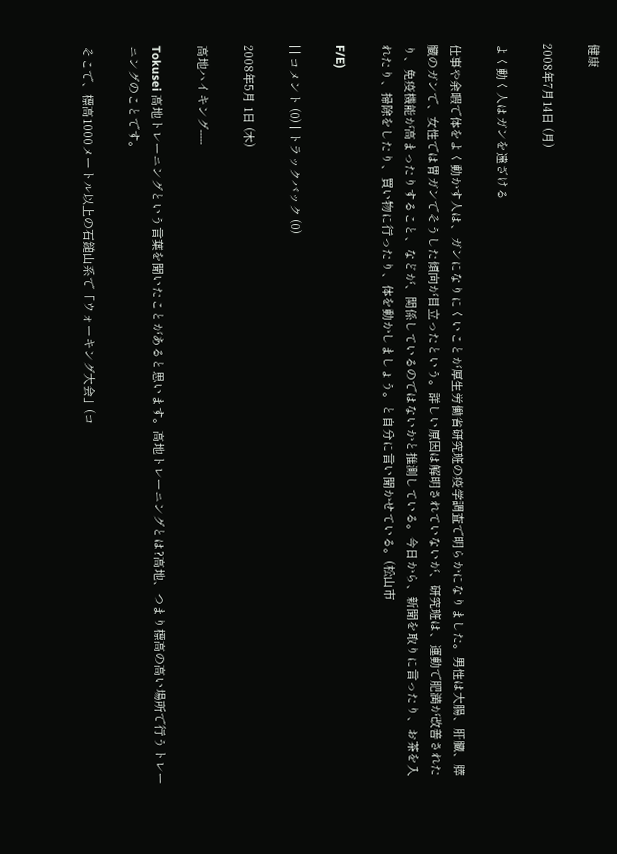健康

2008年7月14日 (月)

よく動く人はガンを遠ざける

仕事や余暇で体をよく動かす人は、ガンになりにくいことが厚生労働省研究班の疫学調査で明らかになりました。男性は大腸、肝臓、膵臓のガンで、女性では胃ガンでそうした傾向が目立ったという。詳しい原因は解明されていないが、研究班は、運動で肥満が改善されたり、免疫機能が高まったりすること、などが、関係しているのではないかと推測している。今日から、新聞を取りに言ったり、お茶を入れたり、掃除をしたり、買い物に行ったり、体を動かしましょう。と自分に言い聞かせている。(松山市

F/E)

| | コメント (0) | トラックバック (0)

2008年5月 1日 (木)

高地ハイキング-----

Tokusei 高地トレーニングという言葉を聞いたことがあると思います。高地トレーニングとは?高地、つまり標高の高い場所で行うトレーニングのことです。

そこで、標高1000メートル以上の石鎚山系で「ウォーキング大会」(コ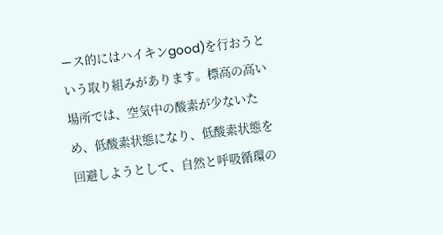ース的にはハイキンgood)を行おうという取り組みがあります。標高の高い場所では、空気中の酸素が少ないため、低酸素状態になり、低酸素状態を回避しようとして、自然と呼吸循環の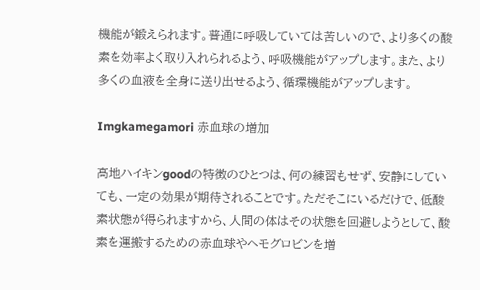機能が鍛えられます。普通に呼吸していては苦しいので、より多くの酸素を効率よく取り入れられるよう、呼吸機能がアップします。また、より多くの血液を全身に送り出せるよう、循環機能がアップします。

Imgkamegamori 赤血球の増加

高地ハイキンgoodの特徴のひとつは、何の練習もせず、安静にしていても、一定の効果が期待されることです。ただそこにいるだけで、低酸素状態が得られますから、人間の体はその状態を回避しようとして、酸素を運搬するための赤血球やヘモグロビンを増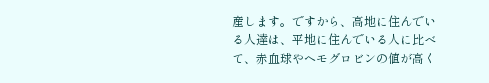産します。ですから、高地に住んでいる人達は、平地に住んでいる人に比べて、赤血球やヘモグロビンの値が高く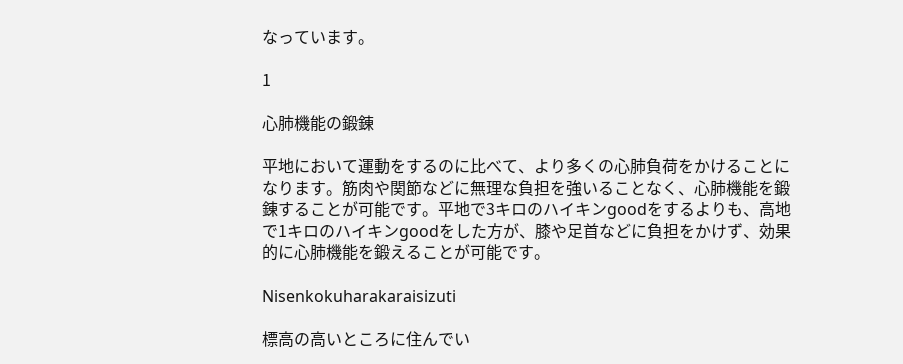なっています。

1

心肺機能の鍛錬

平地において運動をするのに比べて、より多くの心肺負荷をかけることになります。筋肉や関節などに無理な負担を強いることなく、心肺機能を鍛錬することが可能です。平地で3キロのハイキンgoodをするよりも、高地で1キロのハイキンgoodをした方が、膝や足首などに負担をかけず、効果的に心肺機能を鍛えることが可能です。

Nisenkokuharakaraisizuti

標高の高いところに住んでい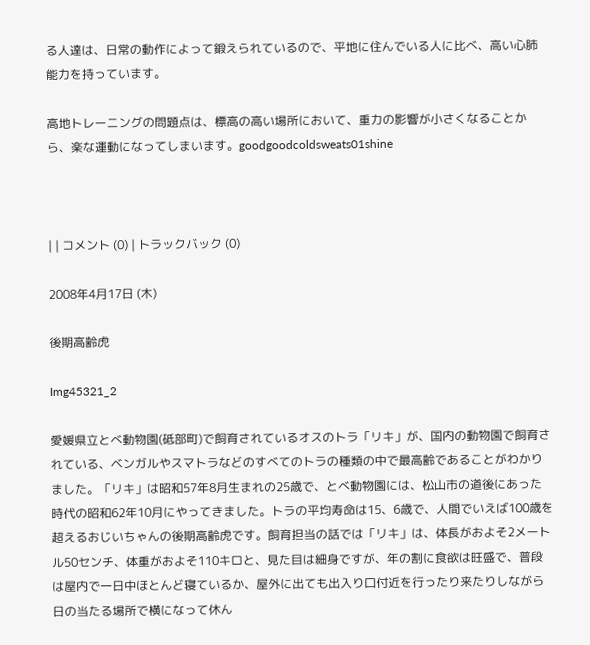る人達は、日常の動作によって鍛えられているので、平地に住んでいる人に比べ、高い心肺能力を持っています。

高地トレーニングの問題点は、標高の高い場所において、重力の影響が小さくなることから、楽な運動になってしまいます。goodgoodcoldsweats01shine



| | コメント (0) | トラックバック (0)

2008年4月17日 (木)

後期高齢虎

Img45321_2

愛媛県立とべ動物園(砥部町)で飼育されているオスのトラ「リキ」が、国内の動物園で飼育されている、ベンガルやスマトラなどのすべてのトラの種類の中で最高齢であることがわかりました。「リキ」は昭和57年8月生まれの25歳で、とべ動物園には、松山市の道後にあった時代の昭和62年10月にやってきました。トラの平均寿命は15、6歳で、人間でいえば100歳を超えるおじいちゃんの後期高齢虎です。飼育担当の話では「リキ」は、体長がおよそ2メートル50センチ、体重がおよそ110キロと、見た目は細身ですが、年の割に食欲は旺盛で、普段は屋内で一日中ほとんど寝ているか、屋外に出ても出入り口付近を行ったり来たりしながら日の当たる場所で横になって休ん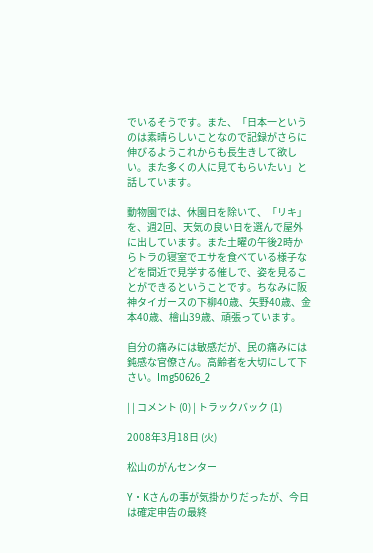でいるそうです。また、「日本一というのは素晴らしいことなので記録がさらに伸びるようこれからも長生きして欲しい。また多くの人に見てもらいたい」と話しています。

動物園では、休園日を除いて、「リキ」を、週2回、天気の良い日を選んで屋外に出しています。また土曜の午後2時からトラの寝室でエサを食べている様子などを間近で見学する催しで、姿を見ることができるということです。ちなみに阪神タイガースの下柳40歳、矢野40歳、金本40歳、檜山39歳、頑張っています。

自分の痛みには敏感だが、民の痛みには鈍感な官僚さん。高齢者を大切にして下さい。Img50626_2

| | コメント (0) | トラックバック (1)

2008年3月18日 (火)

松山のがんセンター

Y・Kさんの事が気掛かりだったが、今日は確定申告の最終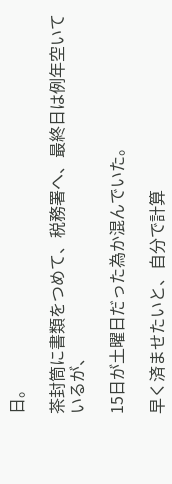日。

茶封筒に書類をつめて、税務署へ、最終日は例年空いているが、

15日が土曜日だった為か混んでいた。

早く済ませたいと、自分で計算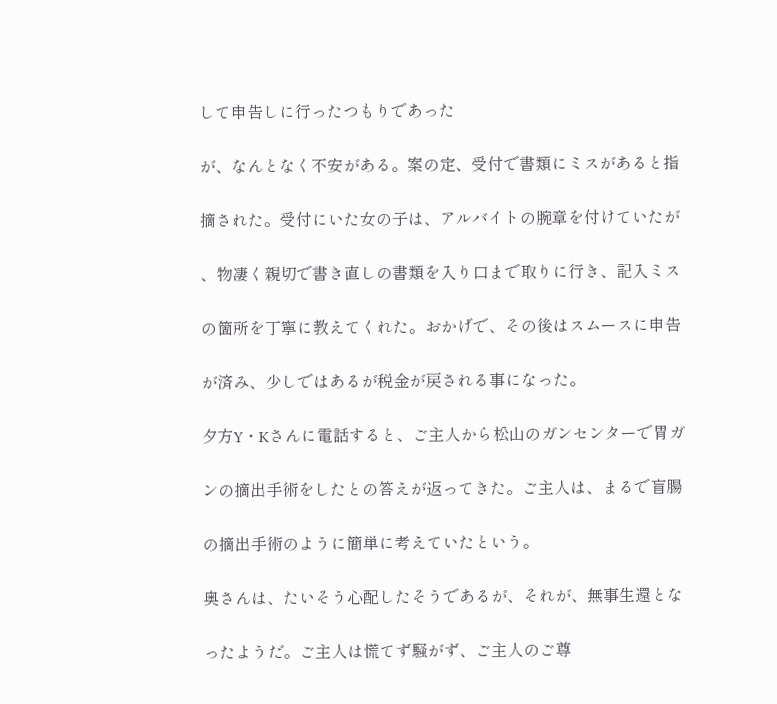して申告しに行ったつもりであった

が、なんとなく不安がある。案の定、受付で書類にミスがあると指

摘された。受付にいた女の子は、アルバイトの腕章を付けていたが

、物凄く親切で書き直しの書類を入り口まで取りに行き、記入ミス

の箇所を丁寧に教えてくれた。おかげで、その後はスムースに申告

が済み、少しではあるが税金が戻される事になった。

夕方Y・Kさんに電話すると、ご主人から松山のガンセンターで胃ガ

ンの摘出手術をしたとの答えが返ってきた。ご主人は、まるで盲腸

の摘出手術のように簡単に考えていたという。

奥さんは、たいそう心配したそうであるが、それが、無事生還とな

ったようだ。ご主人は慌てず騒がず、ご主人のご尊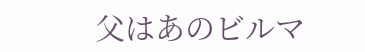父はあのビルマ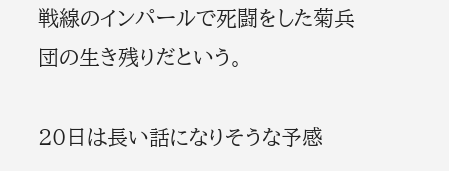戦線のインパールで死闘をした菊兵団の生き残りだという。

20日は長い話になりそうな予感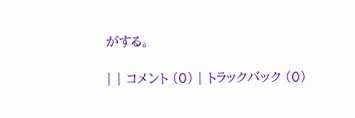がする。

| | コメント (0) | トラックバック (0)